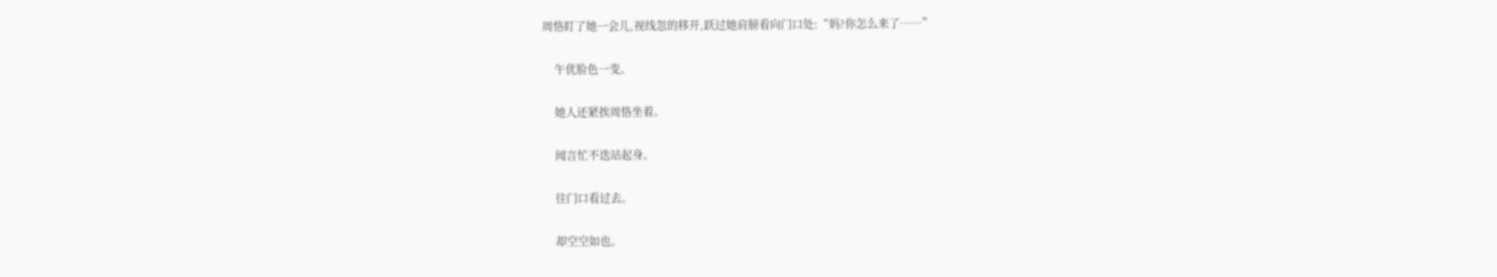周恪盯了她一会儿,视线忽的移开,跃过她肩膀看向门口处:“妈?你怎么来了……”

    午优脸色一变。

    她人还紧挨周恪坐着。

    闻言忙不迭站起身。

    往门口看过去。

    却空空如也。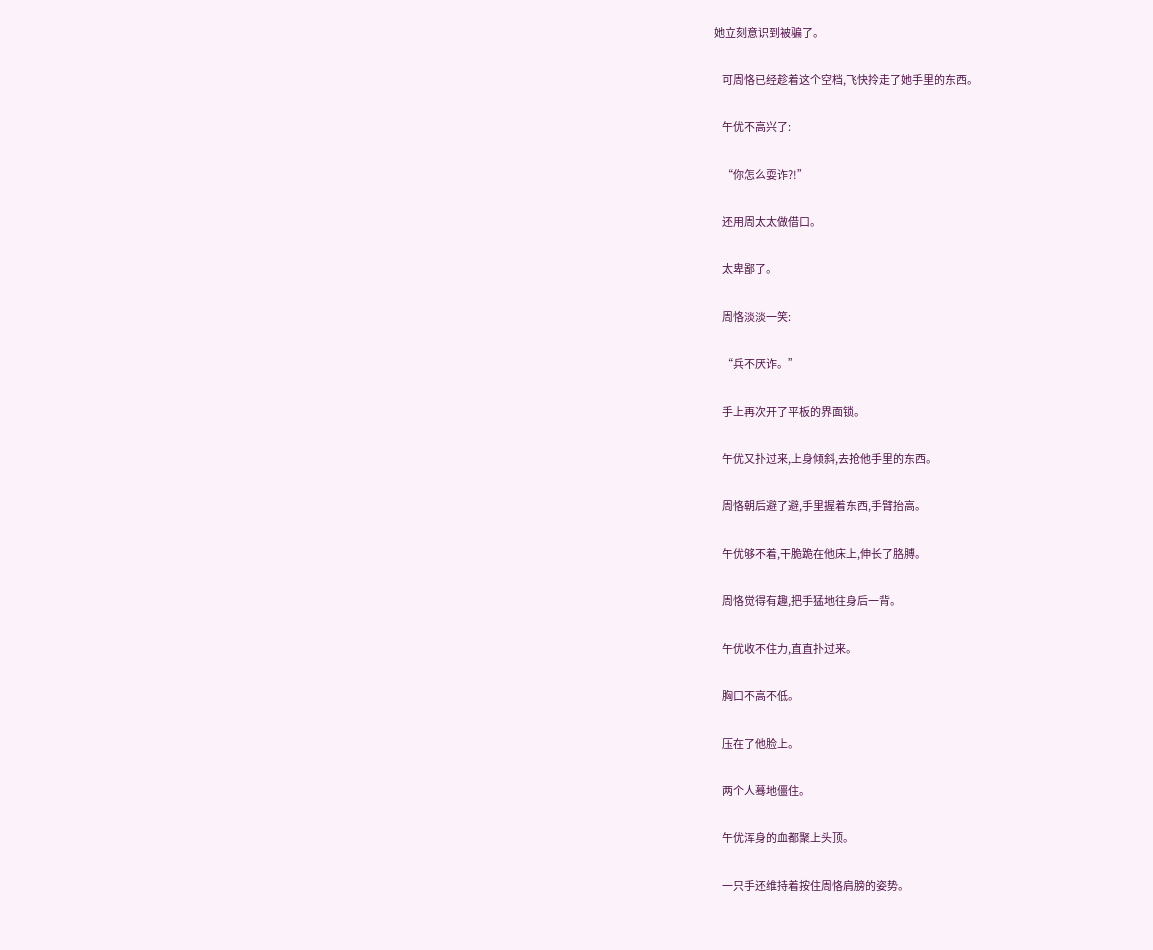她立刻意识到被骗了。

    可周恪已经趁着这个空档,飞快拎走了她手里的东西。

    午优不高兴了:

    “你怎么耍诈?!”

    还用周太太做借口。

    太卑鄙了。

    周恪淡淡一笑:

    “兵不厌诈。”

    手上再次开了平板的界面锁。

    午优又扑过来,上身倾斜,去抢他手里的东西。

    周恪朝后避了避,手里握着东西,手臂抬高。

    午优够不着,干脆跪在他床上,伸长了胳膊。

    周恪觉得有趣,把手猛地往身后一背。

    午优收不住力,直直扑过来。

    胸口不高不低。

    压在了他脸上。

    两个人蓦地僵住。

    午优浑身的血都聚上头顶。

    一只手还维持着按住周恪肩膀的姿势。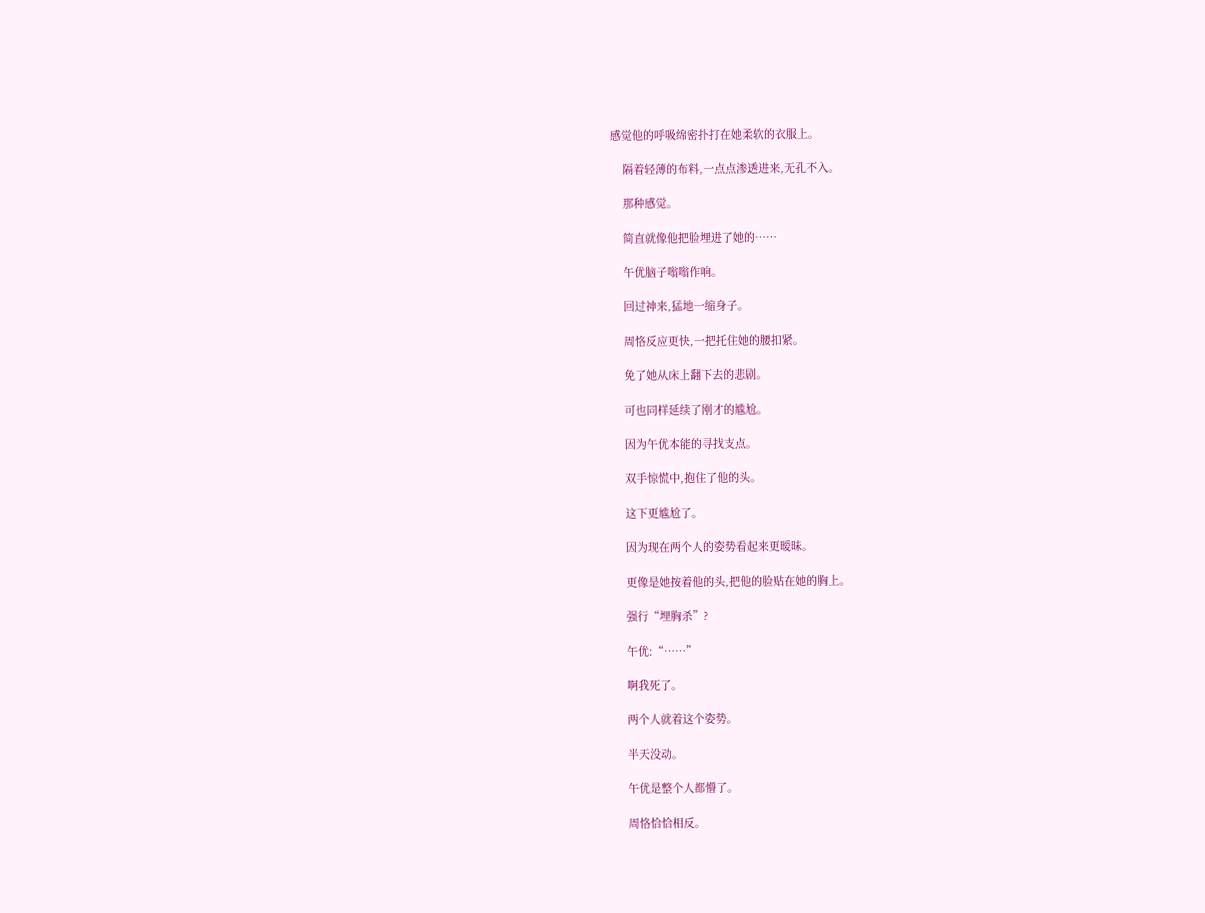感觉他的呼吸绵密扑打在她柔软的衣服上。

    隔着轻薄的布料,一点点渗透进来,无孔不入。

    那种感觉。

    简直就像他把脸埋进了她的……

    午优脑子嗡嗡作响。

    回过神来,猛地一缩身子。

    周恪反应更快,一把托住她的腰扣紧。

    免了她从床上翻下去的悲剧。

    可也同样延续了刚才的尴尬。

    因为午优本能的寻找支点。

    双手惊慌中,抱住了他的头。

    这下更尴尬了。

    因为现在两个人的姿势看起来更暧昧。

    更像是她按着他的头,把他的脸贴在她的胸上。

    强行“埋胸杀”?

    午优:“……”

    啊我死了。

    两个人就着这个姿势。

    半天没动。

    午优是整个人都懵了。

    周恪恰恰相反。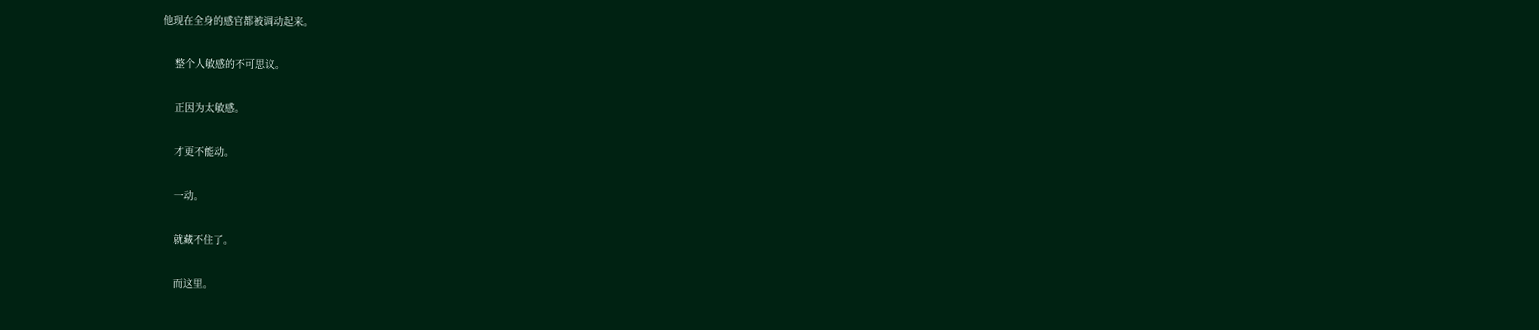他现在全身的感官都被调动起来。

    整个人敏感的不可思议。

    正因为太敏感。

    才更不能动。

    一动。

    就藏不住了。

    而这里。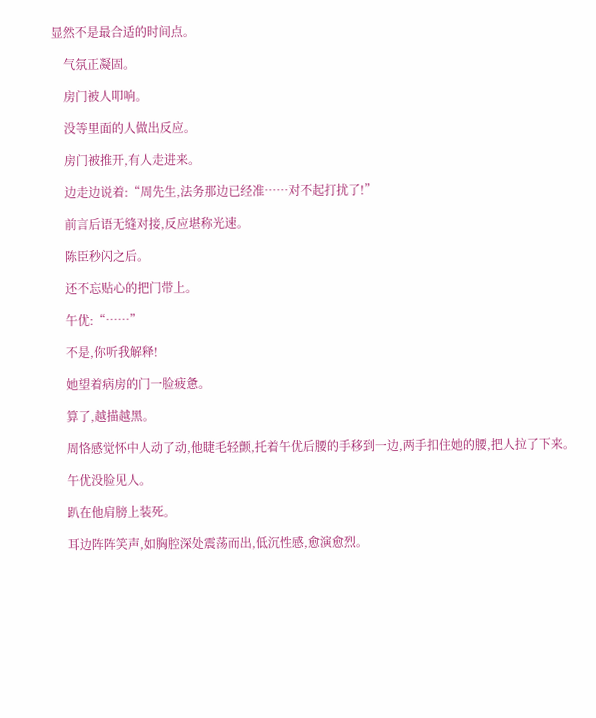显然不是最合适的时间点。

    气氛正凝固。

    房门被人叩响。

    没等里面的人做出反应。

    房门被推开,有人走进来。

    边走边说着:“周先生,法务那边已经准……对不起打扰了!”

    前言后语无缝对接,反应堪称光速。

    陈臣秒闪之后。

    还不忘贴心的把门带上。

    午优:“……”

    不是,你听我解释!

    她望着病房的门一脸疲惫。

    算了,越描越黑。

    周恪感觉怀中人动了动,他睫毛轻颤,托着午优后腰的手移到一边,两手扣住她的腰,把人拉了下来。

    午优没脸见人。

    趴在他肩膀上装死。

    耳边阵阵笑声,如胸腔深处震荡而出,低沉性感,愈演愈烈。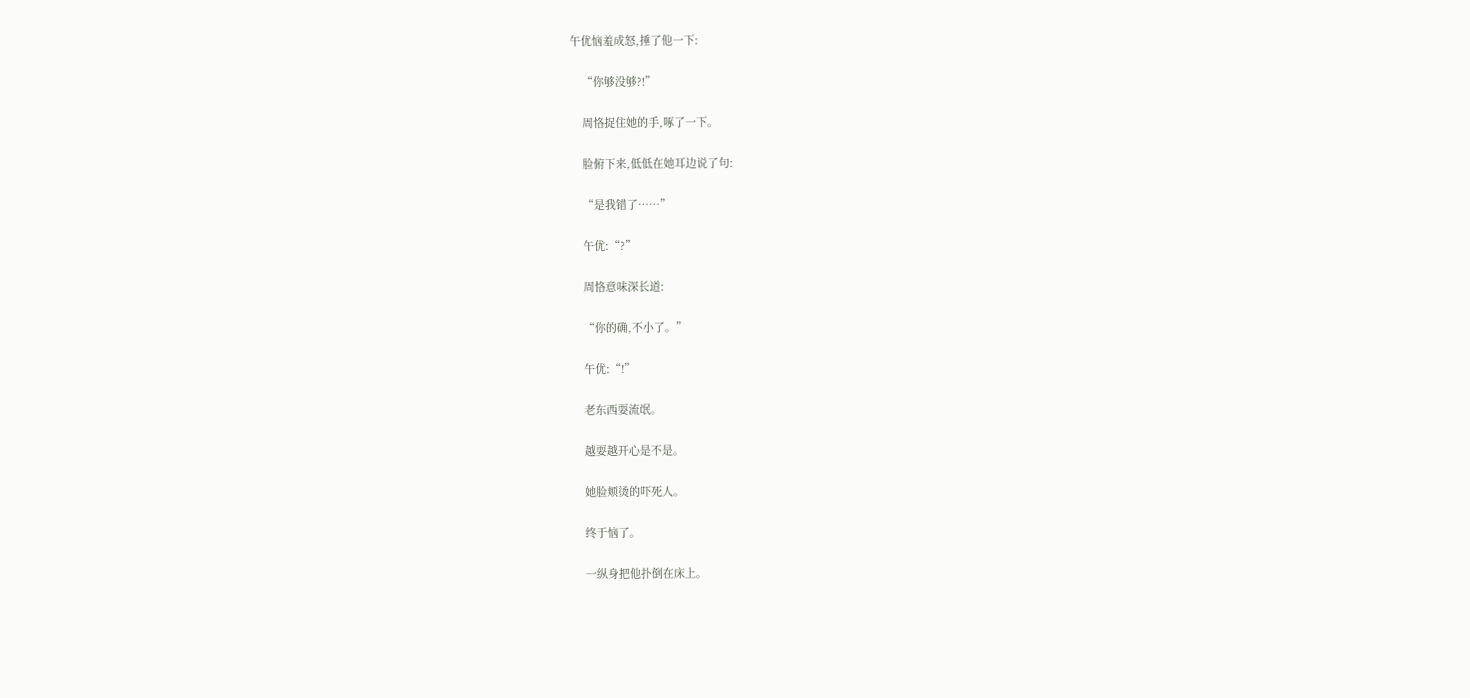午优恼羞成怒,捶了他一下:

    “你够没够?!”

    周恪捉住她的手,啄了一下。

    脸俯下来,低低在她耳边说了句:

    “是我错了……”

    午优:“?”

    周恪意味深长道:

    “你的确,不小了。”

    午优:“!”

    老东西耍流氓。

    越耍越开心是不是。

    她脸颊烫的吓死人。

    终于恼了。

    一纵身把他扑倒在床上。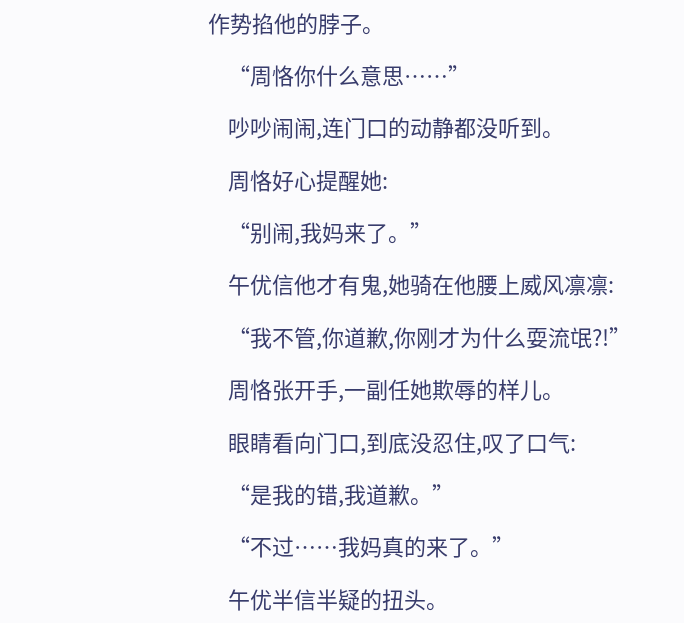作势掐他的脖子。

    “周恪你什么意思……”

    吵吵闹闹,连门口的动静都没听到。

    周恪好心提醒她:

    “别闹,我妈来了。”

    午优信他才有鬼,她骑在他腰上威风凛凛:

    “我不管,你道歉,你刚才为什么耍流氓?!”

    周恪张开手,一副任她欺辱的样儿。

    眼睛看向门口,到底没忍住,叹了口气:

    “是我的错,我道歉。”

    “不过……我妈真的来了。”

    午优半信半疑的扭头。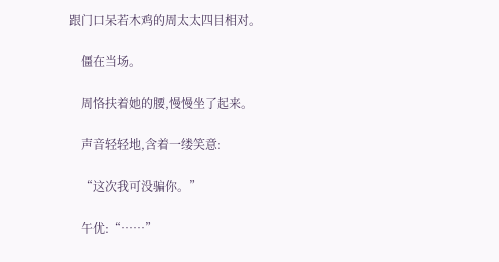跟门口呆若木鸡的周太太四目相对。

    僵在当场。

    周恪扶着她的腰,慢慢坐了起来。

    声音轻轻地,含着一缕笑意:

    “这次我可没骗你。”

    午优:“……”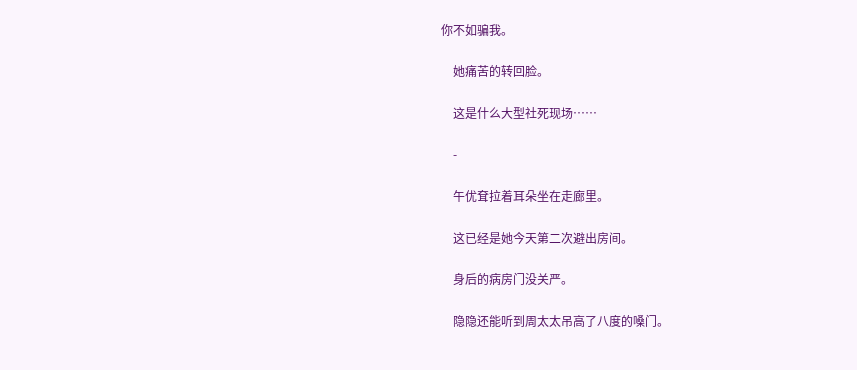你不如骗我。

    她痛苦的转回脸。

    这是什么大型社死现场……

    -

    午优耷拉着耳朵坐在走廊里。

    这已经是她今天第二次避出房间。

    身后的病房门没关严。

    隐隐还能听到周太太吊高了八度的嗓门。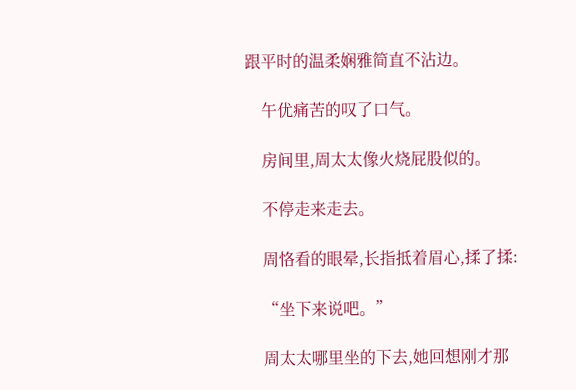跟平时的温柔娴雅简直不沾边。

    午优痛苦的叹了口气。

    房间里,周太太像火烧屁股似的。

    不停走来走去。

    周恪看的眼晕,长指抵着眉心,揉了揉:

    “坐下来说吧。”

    周太太哪里坐的下去,她回想刚才那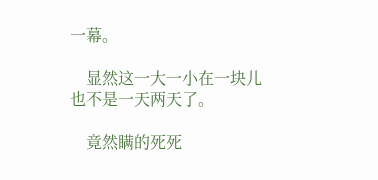一幕。

    显然这一大一小在一块儿也不是一天两天了。

    竟然瞒的死死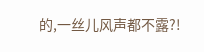的,一丝儿风声都不露?!